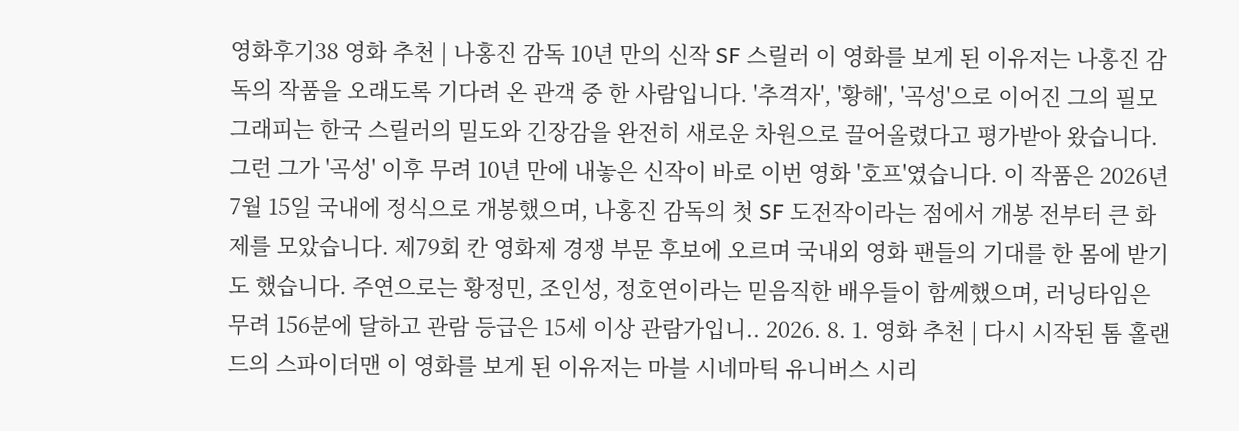영화후기38 영화 추천 | 나홍진 감독 10년 만의 신작 SF 스릴러 이 영화를 보게 된 이유저는 나홍진 감독의 작품을 오래도록 기다려 온 관객 중 한 사람입니다. '추격자', '황해', '곡성'으로 이어진 그의 필모그래피는 한국 스릴러의 밀도와 긴장감을 완전히 새로운 차원으로 끌어올렸다고 평가받아 왔습니다. 그런 그가 '곡성' 이후 무려 10년 만에 내놓은 신작이 바로 이번 영화 '호프'였습니다. 이 작품은 2026년 7월 15일 국내에 정식으로 개봉했으며, 나홍진 감독의 첫 SF 도전작이라는 점에서 개봉 전부터 큰 화제를 모았습니다. 제79회 칸 영화제 경쟁 부문 후보에 오르며 국내외 영화 팬들의 기대를 한 몸에 받기도 했습니다. 주연으로는 황정민, 조인성, 정호연이라는 믿음직한 배우들이 함께했으며, 러닝타임은 무려 156분에 달하고 관람 등급은 15세 이상 관람가입니.. 2026. 8. 1. 영화 추천 | 다시 시작된 톰 홀랜드의 스파이더맨 이 영화를 보게 된 이유저는 마블 시네마틱 유니버스 시리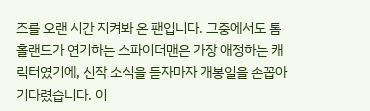즈를 오랜 시간 지켜봐 온 팬입니다. 그중에서도 톰 홀랜드가 연기하는 스파이더맨은 가장 애정하는 캐릭터였기에, 신작 소식을 듣자마자 개봉일을 손꼽아 기다렸습니다. 이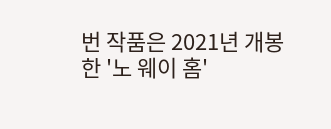번 작품은 2021년 개봉한 '노 웨이 홈'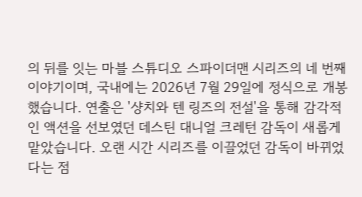의 뒤를 잇는 마블 스튜디오 스파이더맨 시리즈의 네 번째 이야기이며, 국내에는 2026년 7월 29일에 정식으로 개봉했습니다. 연출은 '샹치와 텐 링즈의 전설'을 통해 감각적인 액션을 선보였던 데스틴 대니얼 크레턴 감독이 새롭게 맡았습니다. 오랜 시간 시리즈를 이끌었던 감독이 바뀌었다는 점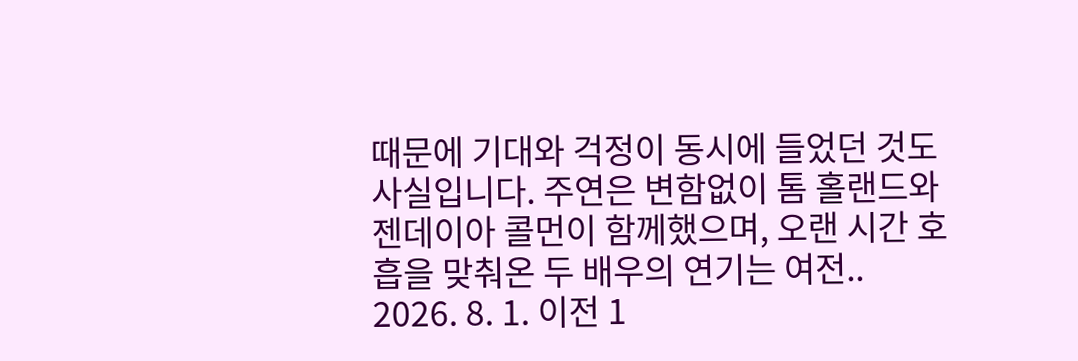때문에 기대와 걱정이 동시에 들었던 것도 사실입니다. 주연은 변함없이 톰 홀랜드와 젠데이아 콜먼이 함께했으며, 오랜 시간 호흡을 맞춰온 두 배우의 연기는 여전.. 2026. 8. 1. 이전 1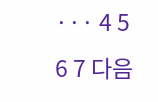··· 4 5 6 7 다음